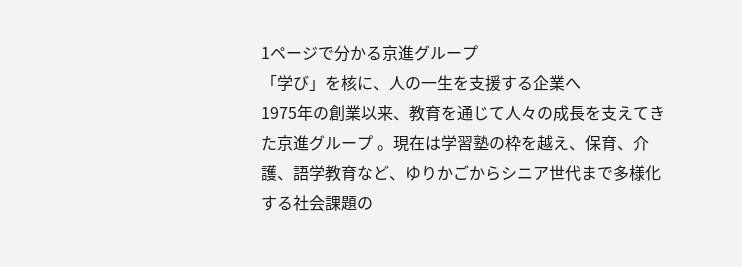1ページで分かる京進グループ
「学び」を核に、人の一生を支援する企業へ
1975年の創業以来、教育を通じて人々の成長を支えてきた京進グループ 。現在は学習塾の枠を越え、保育、介護、語学教育など、ゆりかごからシニア世代まで多様化する社会課題の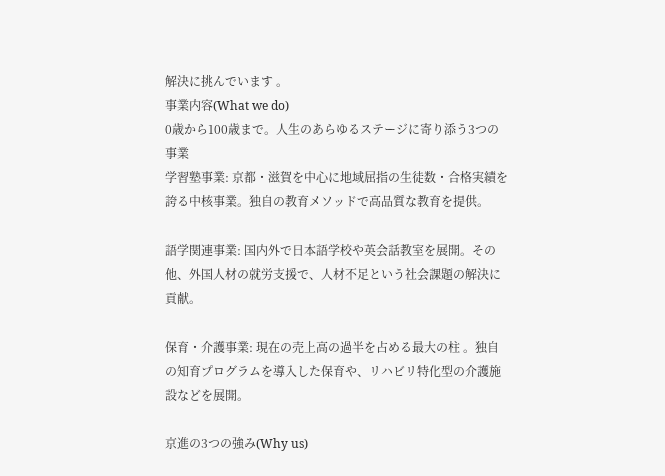解決に挑んでいます 。
事業内容(What we do)
0歳から100歳まで。人生のあらゆるステージに寄り添う3つの事業
学習塾事業: 京都・滋賀を中心に地域屈指の生徒数・合格実績を誇る中核事業。独自の教育メソッドで高品質な教育を提供。

語学関連事業: 国内外で日本語学校や英会話教室を展開。その他、外国人材の就労支援で、人材不足という社会課題の解決に貢献。

保育・介護事業: 現在の売上高の過半を占める最大の柱 。独自の知育プログラムを導入した保育や、リハビリ特化型の介護施設などを展開。

京進の3つの強み(Why us)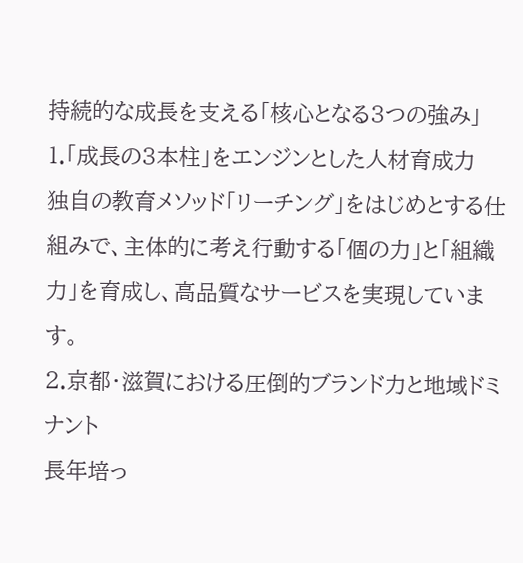持続的な成長を支える「核心となる3つの強み」
1.「成長の3本柱」をエンジンとした人材育成力
独自の教育メソッド「リーチング」をはじめとする仕組みで、主体的に考え行動する「個の力」と「組織力」を育成し、高品質なサービスを実現しています。
2.京都・滋賀における圧倒的ブランド力と地域ドミナント
長年培っ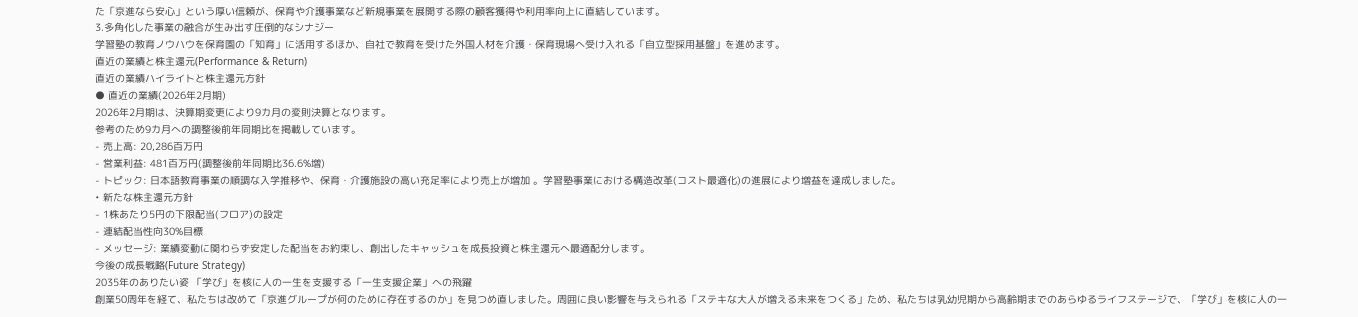た「京進なら安心」という厚い信頼が、保育や介護事業など新規事業を展開する際の顧客獲得や利用率向上に直結しています。
3.多角化した事業の融合が生み出す圧倒的なシナジー
学習塾の教育ノウハウを保育園の「知育」に活用するほか、自社で教育を受けた外国人材を介護・保育現場へ受け入れる「自立型採用基盤」を進めます。
直近の業績と株主還元(Performance & Return)
直近の業績ハイライトと株主還元方針
● 直近の業績(2026年2月期)
2026年2月期は、決算期変更により9カ月の変則決算となります。
参考のため9カ月への調整後前年同期比を掲載しています。
- 売上高: 20,286百万円
- 営業利益: 481百万円(調整後前年同期比36.6%増)
- トピック: 日本語教育事業の順調な入学推移や、保育・介護施設の高い充足率により売上が増加 。学習塾事業における構造改革(コスト最適化)の進展により増益を達成しました。
• 新たな株主還元方針
- 1株あたり5円の下限配当(フロア)の設定
- 連結配当性向30%目標
- メッセージ: 業績変動に関わらず安定した配当をお約束し、創出したキャッシュを成長投資と株主還元へ最適配分します。
今後の成長戦略(Future Strategy)
2035年のありたい姿 「学び」を核に人の一生を支援する「一生支援企業」への飛躍
創業50周年を経て、私たちは改めて「京進グループが何のために存在するのか」を見つめ直しました。周囲に良い影響を与えられる「ステキな大人が増える未来をつくる」ため、私たちは乳幼児期から高齢期までのあらゆるライフステージで、「学び」を核に人の一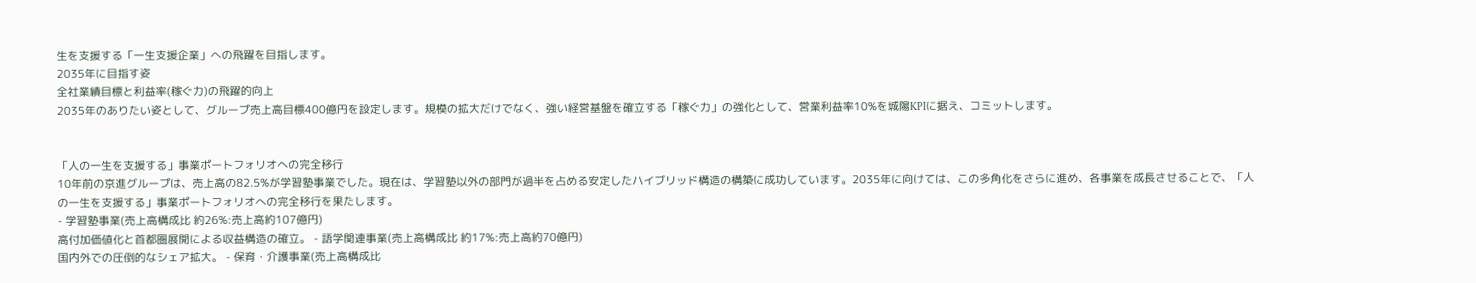生を支援する「一生支援企業」への飛躍を目指します。
2035年に目指す姿
全社業績目標と利益率(稼ぐ力)の飛躍的向上
2035年のありたい姿として、グループ売上高目標400億円を設定します。規模の拡大だけでなく、強い経営基盤を確立する「稼ぐ力」の強化として、営業利益率10%を城陽KPIに据え、コミットします。


「人の一生を支援する」事業ポートフォリオへの完全移行
10年前の京進グループは、売上高の82.5%が学習塾事業でした。現在は、学習塾以外の部門が過半を占める安定したハイブリッド構造の構築に成功しています。2035年に向けては、この多角化をさらに進め、各事業を成長させることで、「人の一生を支援する」事業ポートフォリオへの完全移行を果たします。
- 学習塾事業(売上高構成比 約26%:売上高約107億円)
高付加価値化と首都圏展開による収益構造の確立。 - 語学関連事業(売上高構成比 約17%:売上高約70億円)
国内外での圧倒的なシェア拡大。 - 保育・介護事業(売上高構成比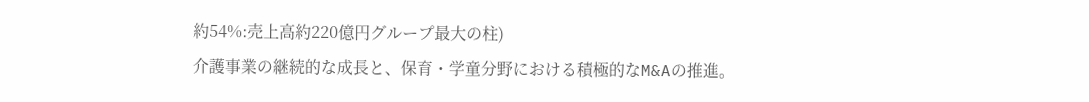約54%:売上高約220億円グループ最大の柱)
介護事業の継続的な成長と、保育・学童分野における積極的なM&Aの推進。